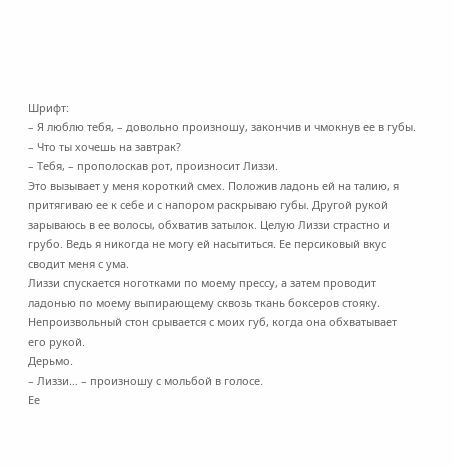Шрифт:
– Я люблю тебя, – довольно произношу, закончив и чмокнув ее в губы. – Что ты хочешь на завтрак?
– Тебя, – прополоскав рот, произносит Лиззи.
Это вызывает у меня короткий смех. Положив ладонь ей на талию, я притягиваю ее к себе и с напором раскрываю губы. Другой рукой зарываюсь в ее волосы, обхватив затылок. Целую Лиззи страстно и грубо. Ведь я никогда не могу ей насытиться. Ее персиковый вкус сводит меня с ума.
Лиззи спускается ноготками по моему прессу, а затем проводит ладонью по моему выпирающему сквозь ткань боксеров стояку. Непроизвольный стон срывается с моих губ, когда она обхватывает его рукой.
Дерьмо.
– Лиззи… – произношу с мольбой в голосе.
Ее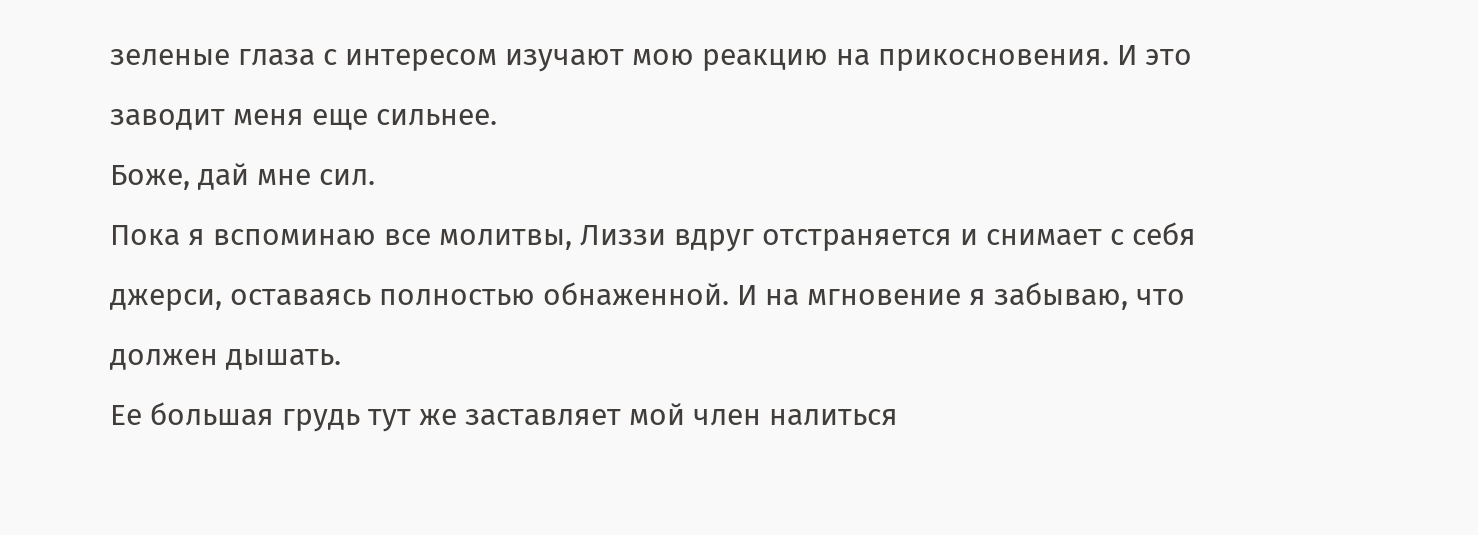зеленые глаза с интересом изучают мою реакцию на прикосновения. И это заводит меня еще сильнее.
Боже, дай мне сил.
Пока я вспоминаю все молитвы, Лиззи вдруг отстраняется и снимает с себя джерси, оставаясь полностью обнаженной. И на мгновение я забываю, что должен дышать.
Ее большая грудь тут же заставляет мой член налиться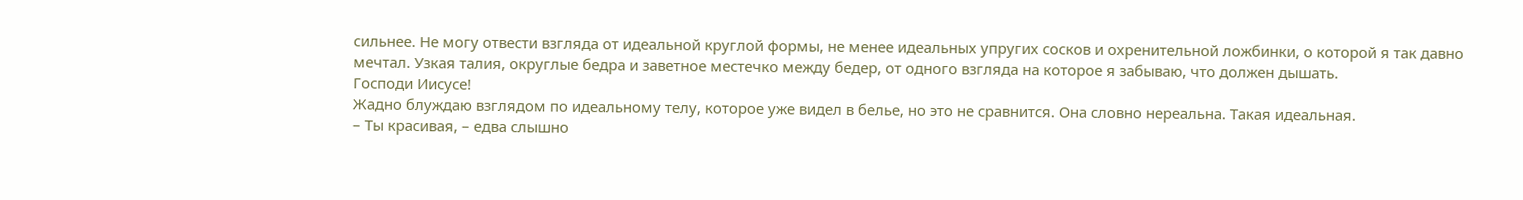сильнее. Не могу отвести взгляда от идеальной круглой формы, не менее идеальных упругих сосков и охренительной ложбинки, о которой я так давно мечтал. Узкая талия, округлые бедра и заветное местечко между бедер, от одного взгляда на которое я забываю, что должен дышать.
Господи Иисусе!
Жадно блуждаю взглядом по идеальному телу, которое уже видел в белье, но это не сравнится. Она словно нереальна. Такая идеальная.
– Ты красивая, – едва слышно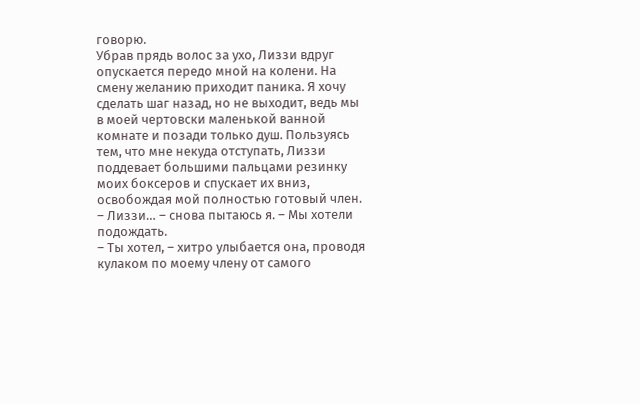говорю.
Убрав прядь волос за ухо, Лиззи вдруг опускается передо мной на колени. На смену желанию приходит паника. Я хочу сделать шаг назад, но не выходит, ведь мы в моей чертовски маленькой ванной комнате и позади только душ. Пользуясь тем, что мне некуда отступать, Лиззи поддевает большими пальцами резинку моих боксеров и спускает их вниз, освобождая мой полностью готовый член.
– Лиззи… – снова пытаюсь я. – Мы хотели подождать.
– Ты хотел, – хитро улыбается она, проводя кулаком по моему члену от самого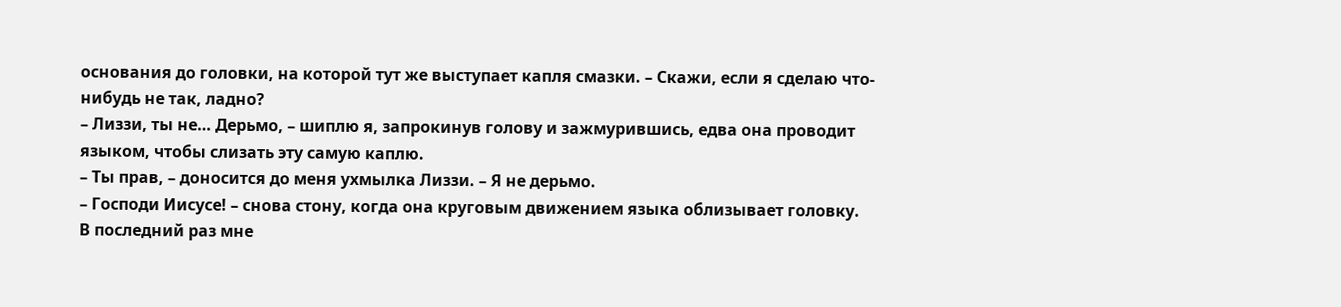основания до головки, на которой тут же выступает капля смазки. – Скажи, если я сделаю что-нибудь не так, ладно?
– Лиззи, ты не… Дерьмо, – шиплю я, запрокинув голову и зажмурившись, едва она проводит языком, чтобы слизать эту самую каплю.
– Ты прав, – доносится до меня ухмылка Лиззи. – Я не дерьмо.
– Господи Иисусе! – снова стону, когда она круговым движением языка облизывает головку.
В последний раз мне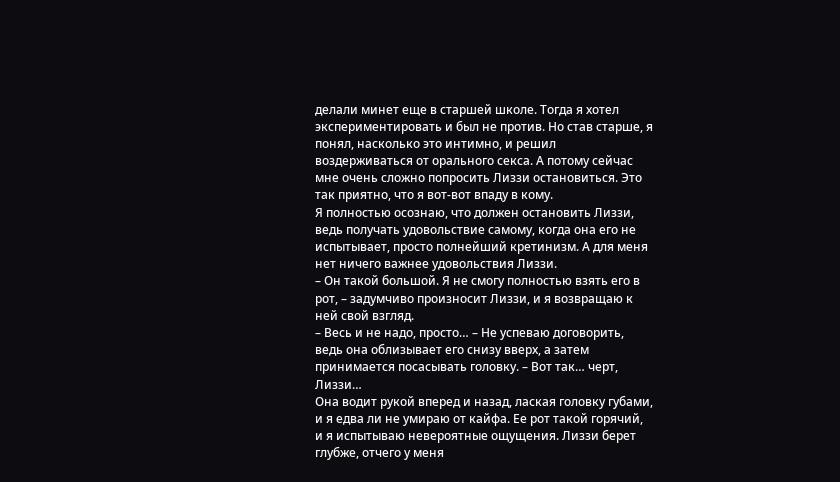делали минет еще в старшей школе. Тогда я хотел экспериментировать и был не против. Но став старше, я понял, насколько это интимно, и решил воздерживаться от орального секса. А потому сейчас мне очень сложно попросить Лиззи остановиться. Это так приятно, что я вот-вот впаду в кому.
Я полностью осознаю, что должен остановить Лиззи, ведь получать удовольствие самому, когда она его не испытывает, просто полнейший кретинизм. А для меня нет ничего важнее удовольствия Лиззи.
– Он такой большой. Я не смогу полностью взять его в рот, – задумчиво произносит Лиззи, и я возвращаю к ней свой взгляд.
– Весь и не надо, просто… – Не успеваю договорить, ведь она облизывает его снизу вверх, а затем принимается посасывать головку. – Вот так… черт, Лиззи…
Она водит рукой вперед и назад, лаская головку губами, и я едва ли не умираю от кайфа. Ее рот такой горячий, и я испытываю невероятные ощущения. Лиззи берет глубже, отчего у меня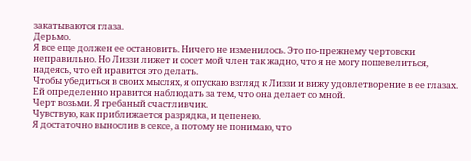закатываются глаза.
Дерьмо.
Я все еще должен ее остановить. Ничего не изменилось. Это по-прежнему чертовски неправильно. Но Лиззи лижет и сосет мой член так жадно, что я не могу пошевелиться, надеясь, что ей нравится это делать.
Чтобы убедиться в своих мыслях, я опускаю взгляд к Лиззи и вижу удовлетворение в ее глазах. Ей определенно нравится наблюдать за тем, что она делает со мной.
Черт возьми. Я гребаный счастливчик.
Чувствую, как приближается разрядка, и цепенею.
Я достаточно вынослив в сексе, а потому не понимаю, что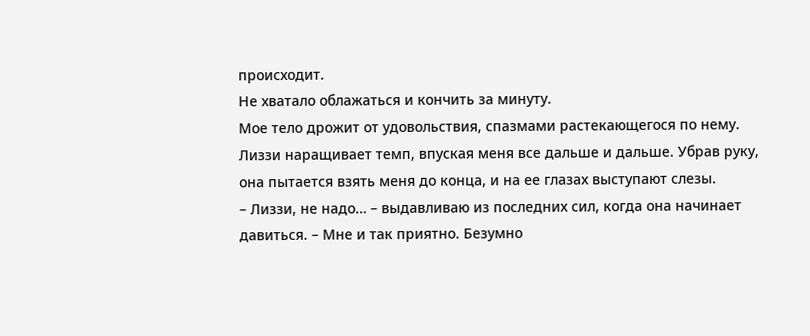происходит.
Не хватало облажаться и кончить за минуту.
Мое тело дрожит от удовольствия, спазмами растекающегося по нему. Лиззи наращивает темп, впуская меня все дальше и дальше. Убрав руку, она пытается взять меня до конца, и на ее глазах выступают слезы.
– Лиззи, не надо… – выдавливаю из последних сил, когда она начинает давиться. – Мне и так приятно. Безумно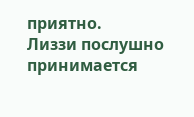приятно.
Лиззи послушно принимается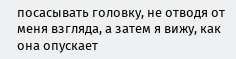посасывать головку, не отводя от меня взгляда, а затем я вижу, как она опускает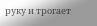руку и трогает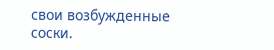свои возбужденные соски.